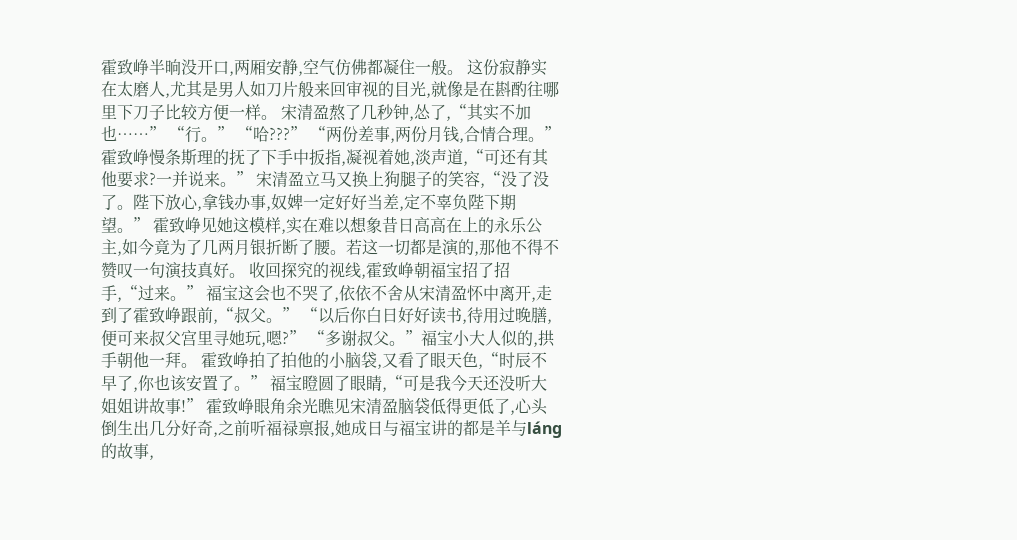霍致峥半晌没开口,两厢安静,空气仿佛都凝住一般。 这份寂静实在太磨人,尤其是男人如刀片般来回审视的目光,就像是在斟酌往哪里下刀子比较方便一样。 宋清盈熬了几秒钟,怂了,“其实不加也……” “行。” “哈???” “两份差事,两份月钱,合情合理。” 霍致峥慢条斯理的抚了下手中扳指,凝视着她,淡声道,“可还有其他要求?一并说来。” 宋清盈立马又换上狗腿子的笑容,“没了没了。陛下放心,拿钱办事,奴婢一定好好当差,定不辜负陛下期望。” 霍致峥见她这模样,实在难以想象昔日高高在上的永乐公主,如今竟为了几两月银折断了腰。若这一切都是演的,那他不得不赞叹一句演技真好。 收回探究的视线,霍致峥朝福宝招了招手,“过来。” 福宝这会也不哭了,依依不舍从宋清盈怀中离开,走到了霍致峥跟前,“叔父。” “以后你白日好好读书,待用过晚膳,便可来叔父宫里寻她玩,嗯?” “多谢叔父。”福宝小大人似的,拱手朝他一拜。 霍致峥拍了拍他的小脑袋,又看了眼天色,“时辰不早了,你也该安置了。” 福宝瞪圆了眼睛,“可是我今天还没听大姐姐讲故事!” 霍致峥眼角余光瞧见宋清盈脑袋低得更低了,心头倒生出几分好奇,之前听福禄禀报,她成日与福宝讲的都是羊与láng的故事,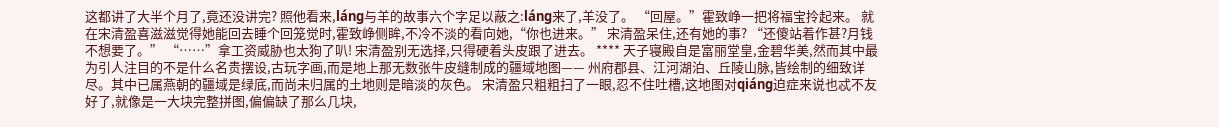这都讲了大半个月了,竟还没讲完? 照他看来,láng与羊的故事六个字足以蔽之:láng来了,羊没了。 “回屋。”霍致峥一把将福宝拎起来。 就在宋清盈喜滋滋觉得她能回去睡个回笼觉时,霍致峥侧眸,不冷不淡的看向她,“你也进来。” 宋清盈呆住,还有她的事? “还傻站着作甚?月钱不想要了。” “……”拿工资威胁也太狗了叭! 宋清盈别无选择,只得硬着头皮跟了进去。 **** 天子寝殿自是富丽堂皇,金碧华美,然而其中最为引人注目的不是什么名贵摆设,古玩字画,而是地上那无数张牛皮缝制成的疆域地图—— 州府郡县、江河湖泊、丘陵山脉,皆绘制的细致详尽。其中已属燕朝的疆域是绿底,而尚未归属的土地则是暗淡的灰色。 宋清盈只粗粗扫了一眼,忍不住吐槽,这地图对qiáng迫症来说也忒不友好了,就像是一大块完整拼图,偏偏缺了那么几块,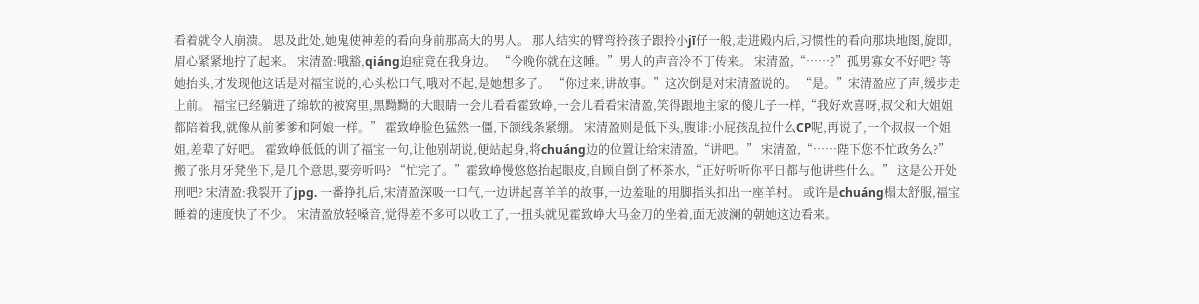看着就令人崩溃。 思及此处,她鬼使神差的看向身前那高大的男人。 那人结实的臂弯拎孩子跟拎小jī仔一般,走进殿内后,习惯性的看向那块地图,旋即,眉心紧紧地拧了起来。 宋清盈:哦豁,qiáng迫症竟在我身边。 “今晚你就在这睡。”男人的声音冷不丁传来。 宋清盈,“……?”孤男寡女不好吧? 等她抬头,才发现他这话是对福宝说的,心头松口气,哦对不起,是她想多了。 “你过来,讲故事。”这次倒是对宋清盈说的。 “是。”宋清盈应了声,缓步走上前。 福宝已经躺进了绵软的被窝里,黑黝黝的大眼睛一会儿看看霍致峥,一会儿看看宋清盈,笑得跟地主家的傻儿子一样,“我好欢喜呀,叔父和大姐姐都陪着我,就像从前爹爹和阿娘一样。” 霍致峥脸色猛然一僵,下颌线条紧绷。 宋清盈则是低下头,腹诽:小屁孩乱拉什么CP呢,再说了,一个叔叔一个姐姐,差辈了好吧。 霍致峥低低的训了福宝一句,让他别胡说,便站起身,将chuáng边的位置让给宋清盈,“讲吧。” 宋清盈,“……陛下您不忙政务么?”搬了张月牙凳坐下,是几个意思,要旁听吗? “忙完了。”霍致峥慢悠悠抬起眼皮,自顾自倒了杯茶水,“正好听听你平日都与他讲些什么。” 这是公开处刑吧? 宋清盈:我裂开了jpg. 一番挣扎后,宋清盈深吸一口气,一边讲起喜羊羊的故事,一边羞耻的用脚指头扣出一座羊村。 或许是chuáng榻太舒服,福宝睡着的速度快了不少。 宋清盈放轻嗓音,觉得差不多可以收工了,一扭头就见霍致峥大马金刀的坐着,面无波澜的朝她这边看来。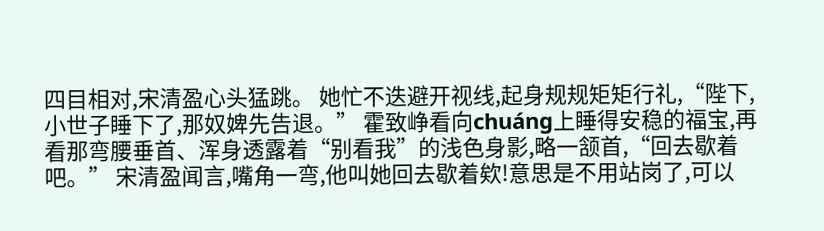四目相对,宋清盈心头猛跳。 她忙不迭避开视线,起身规规矩矩行礼,“陛下,小世子睡下了,那奴婢先告退。” 霍致峥看向chuáng上睡得安稳的福宝,再看那弯腰垂首、浑身透露着“别看我”的浅色身影,略一颔首,“回去歇着吧。” 宋清盈闻言,嘴角一弯,他叫她回去歇着欸!意思是不用站岗了,可以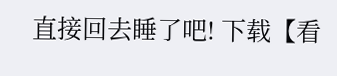直接回去睡了吧! 下载【看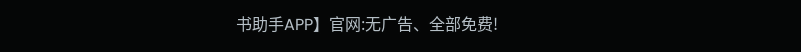书助手APP】官网:无广告、全部免费!